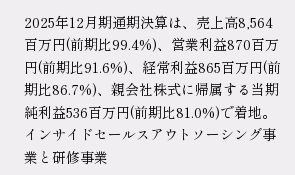2025年12月期通期決算は、売上高8,564百万円(前期比99.4%)、営業利益870百万円(前期比91.6%)、経常利益865百万円(前期比86.7%)、親会社株式に帰属する当期純利益536百万円(前期比81.0%)で着地。インサイドセールスアウトソーシング事業と研修事業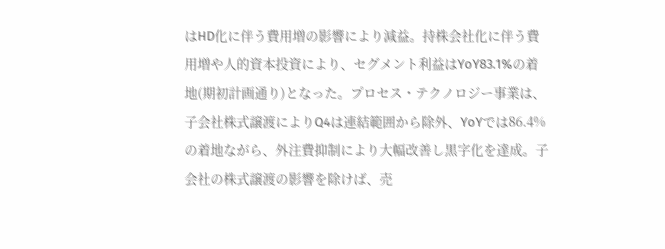はHD化に伴う費用増の影響により減益。持株会社化に伴う費用増や人的資本投資により、セグメント利益はYoY83.1%の着地(期初計画通り)となった。プロセス・テクノロジー事業は、子会社株式譲渡によりQ4は連結範囲から除外、YoYでは86.4%の着地ながら、外注費抑制により大幅改善し黒字化を達成。子会社の株式譲渡の影響を除けば、売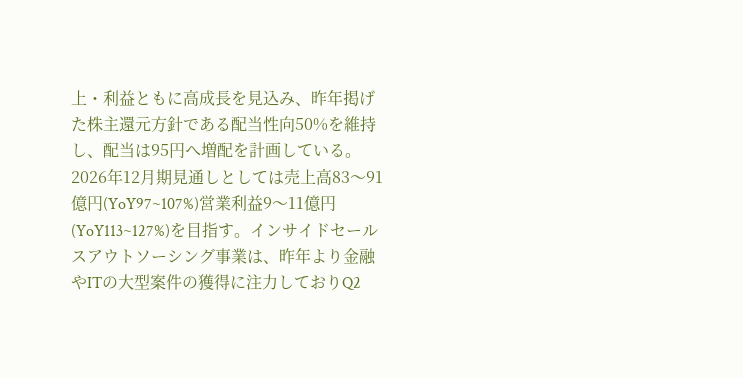上・利益ともに高成長を見込み、昨年掲げた株主還元方針である配当性向50%を維持し、配当は95円へ増配を計画している。2026年12月期見通しとしては売上高83〜91億円(YoY97~107%)営業利益9〜11億円(YoY113~127%)を目指す。インサイドセールスアウトソーシング事業は、昨年より金融やITの大型案件の獲得に注力しておりQ2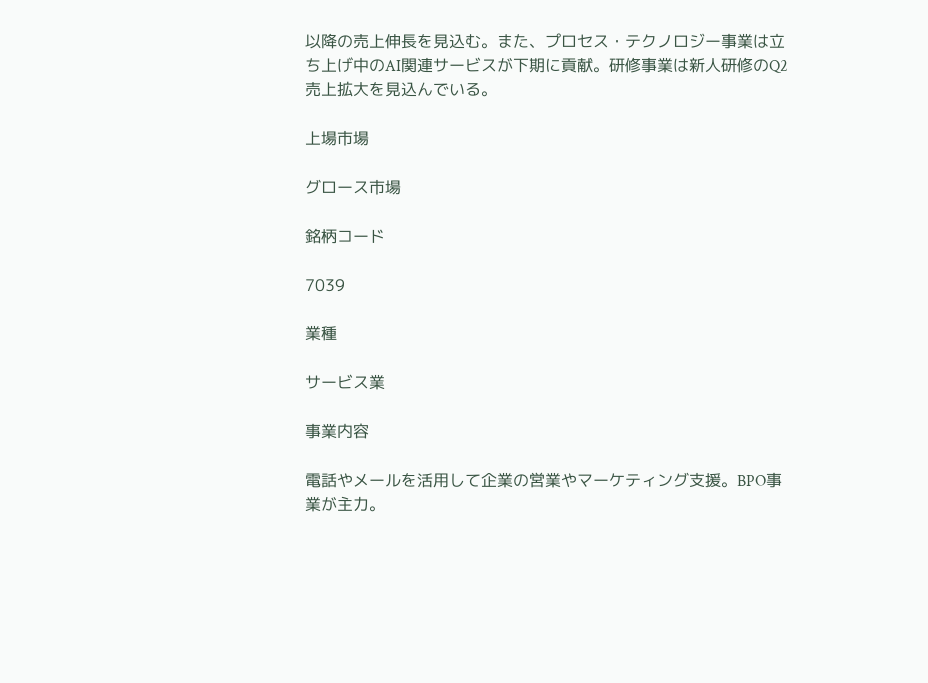以降の売上伸長を見込む。また、プロセス・テクノロジー事業は立ち上げ中のAI関連サービスが下期に貢献。研修事業は新人研修のQ2売上拡大を見込んでいる。

上場市場

グロース市場

銘柄コード

7039

業種

サービス業

事業内容

電話やメールを活用して企業の営業やマーケティング支援。BPO事業が主力。